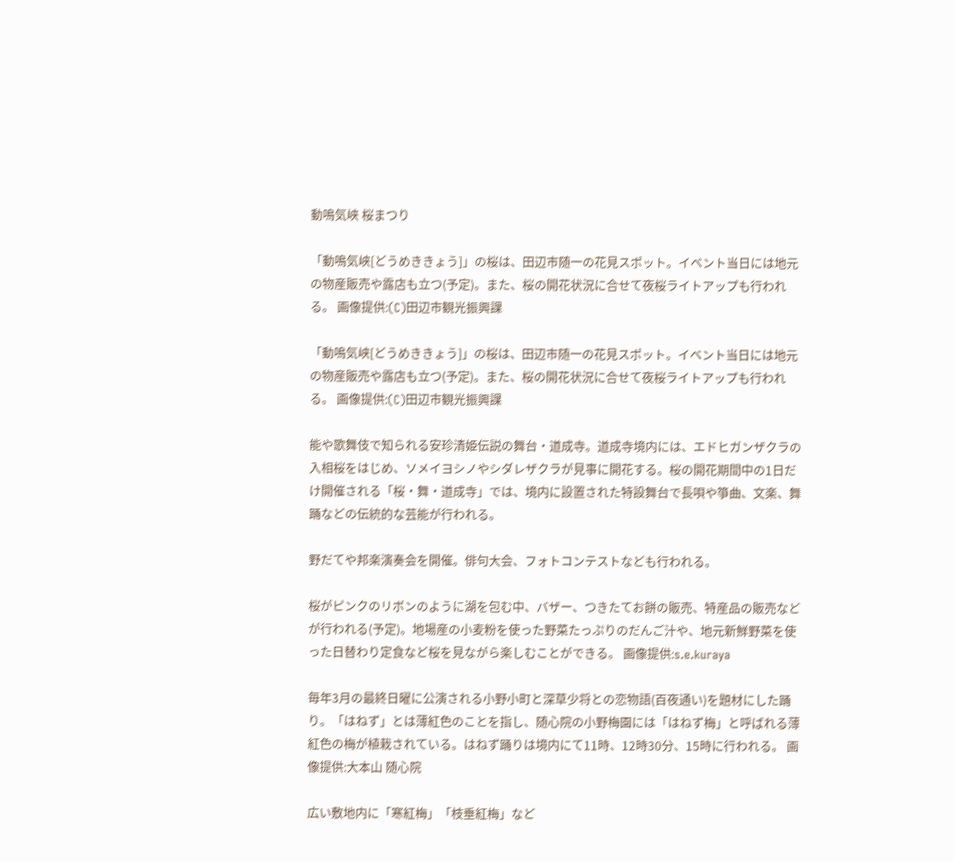動鳴気峡 桜まつり

「動鳴気峡[どうめききょう]」の桜は、田辺市随一の花見スポット。イベント当日には地元の物産販売や露店も立つ(予定)。また、桜の開花状況に合せて夜桜ライトアップも行われる。 画像提供:(C)田辺市観光振興課

「動鳴気峡[どうめききょう]」の桜は、田辺市随一の花見スポット。イベント当日には地元の物産販売や露店も立つ(予定)。また、桜の開花状況に合せて夜桜ライトアップも行われる。 画像提供:(C)田辺市観光振興課

能や歌舞伎で知られる安珍清姫伝説の舞台・道成寺。道成寺境内には、エドヒガンザクラの入相桜をはじめ、ソメイヨシノやシダレザクラが見事に開花する。桜の開花期間中の1日だけ開催される「桜・舞・道成寺」では、境内に設置された特設舞台で長唄や箏曲、文楽、舞踊などの伝統的な芸能が行われる。

野だてや邦楽演奏会を開催。俳句大会、フォトコンテストなども行われる。

桜がピンクのリボンのように湖を包む中、バザー、つきたてお餅の販売、特産品の販売などが行われる(予定)。地場産の小麦粉を使った野菜たっぷりのだんご汁や、地元新鮮野菜を使った日替わり定食など桜を見ながら楽しむことができる。 画像提供:s.e.kuraya

毎年3月の最終日曜に公演される小野小町と深草少将との恋物語(百夜通い)を題材にした踊り。「はねず」とは薄紅色のことを指し、随心院の小野梅園には「はねず梅」と呼ばれる薄紅色の梅が植栽されている。はねず踊りは境内にて11時、12時30分、15時に行われる。 画像提供:大本山 随心院

広い敷地内に「寒紅梅」「枝垂紅梅」など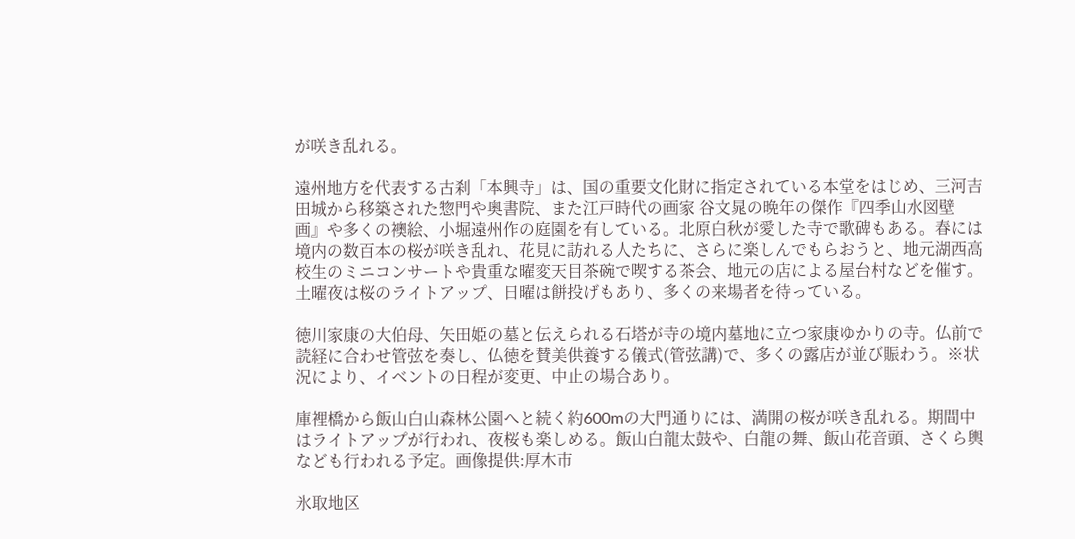が咲き乱れる。

遠州地方を代表する古刹「本興寺」は、国の重要文化財に指定されている本堂をはじめ、三河吉田城から移築された惣門や奥書院、また江戸時代の画家 谷文晁の晩年の傑作『四季山水図壁画』や多くの襖絵、小堀遠州作の庭園を有している。北原白秋が愛した寺で歌碑もある。春には境内の数百本の桜が咲き乱れ、花見に訪れる人たちに、さらに楽しんでもらおうと、地元湖西高校生のミニコンサートや貴重な曜変天目茶碗で喫する茶会、地元の店による屋台村などを催す。土曜夜は桜のライトアップ、日曜は餅投げもあり、多くの来場者を待っている。

徳川家康の大伯母、矢田姫の墓と伝えられる石塔が寺の境内墓地に立つ家康ゆかりの寺。仏前で読経に合わせ管弦を奏し、仏徳を賛美供養する儀式(管弦講)で、多くの露店が並び賑わう。※状況により、イベントの日程が変更、中止の場合あり。

庫裡橋から飯山白山森林公園へと続く約600mの大門通りには、満開の桜が咲き乱れる。期間中はライトアップが行われ、夜桜も楽しめる。飯山白龍太鼓や、白龍の舞、飯山花音頭、さくら輿なども行われる予定。画像提供:厚木市

氷取地区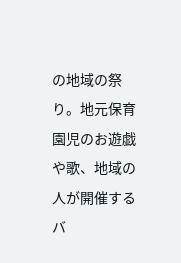の地域の祭り。地元保育園児のお遊戯や歌、地域の人が開催するバ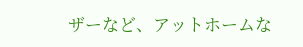ザーなど、アットホームな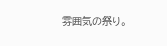雰囲気の祭り。